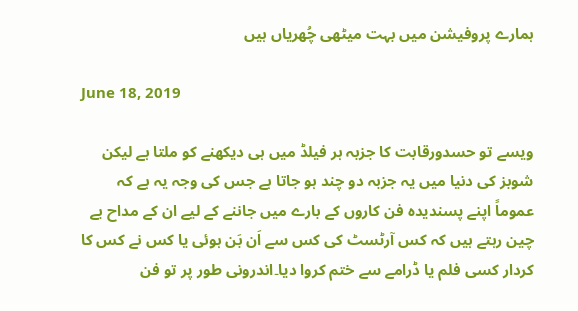ہمارے پروفیشن میں بہت میٹھی چُھریاں ہیں

June 18, 2019

ویسے تو حسدورقابت کا جزبہ ہر فیلڈ میں ہی دیکھنے کو ملتا ہے لیکن شوبز کی دنیا میں یہ جزبہ دو چند ہو جاتا ہے جس کی وجہ یہ ہے کہ عموماً اپنے پسندیدہ فن کاروں کے بارے میں جاننے کے لیے ان کے مداح بے چین رہتے ہیں کہ کس آرٹسٹ کی کس سے اَن بَن ہوئی یا کس نے کس کا کردار کسی فلم یا ڈرامے سے ختم کروا دیا۔اندرونی طور پر تو فن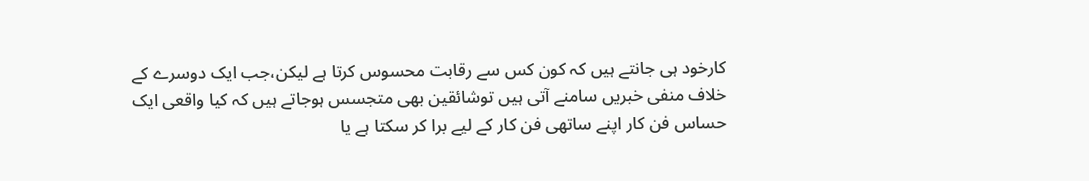کارخود ہی جانتے ہیں کہ کون کس سے رقابت محسوس کرتا ہے لیکن،جب ایک دوسرے کے خلاف منفی خبریں سامنے آتی ہیں توشائقین بھی متجسس ہوجاتے ہیں کہ کیا واقعی ایک حساس فن کار اپنے ساتھی فن کار کے لیے برا کر سکتا ہے یا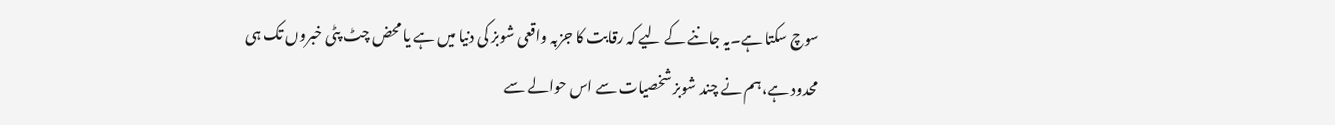سوچ سکتا ہے۔یہ جاننے کے لیے کہ رقابت کا جزبہ واقعی شوبز کی دنیا میں ہے یا محض چٹ پٹی خبروں تک ہی محدود ہے،ہم نے چند شوبز شخصیات سے اس حوالے سے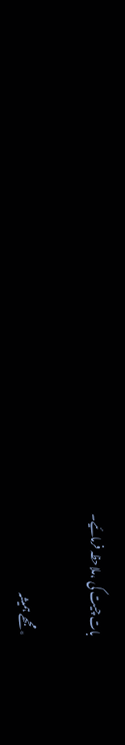بات چیت کی ،ملاحظہ فرمائیے۔

٭مجھے ہمیشہ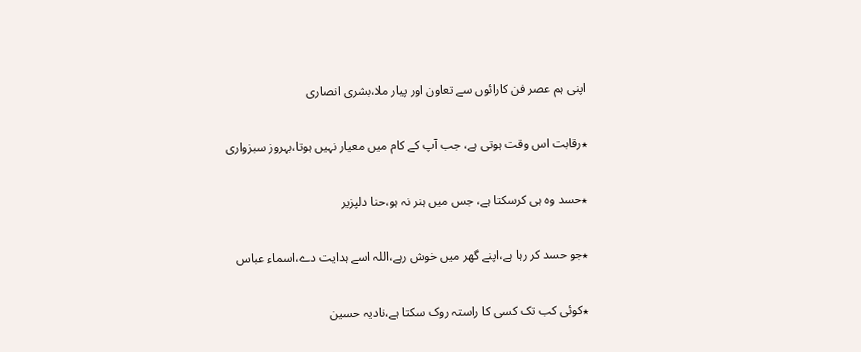اپنی ہم عصر فن کارائوں سے تعاون اور پیار ملا،بشری انصاری

٭رقابت اس وقت ہوتی ہے، جب آپ کے کام میں معیار نہیں ہوتا،بہروز سبزواری

٭حسد وہ ہی کرسکتا ہے، جس میں ہنر نہ ہو،حنا دلپزیر

٭جو حسد کر رہا ہے،اپنے گھر میں خوش رہے،اللہ اسے ہدایت دے،اسماء عباس

٭کوئی کب تک کسی کا راستہ روک سکتا ہے،نادیہ حسین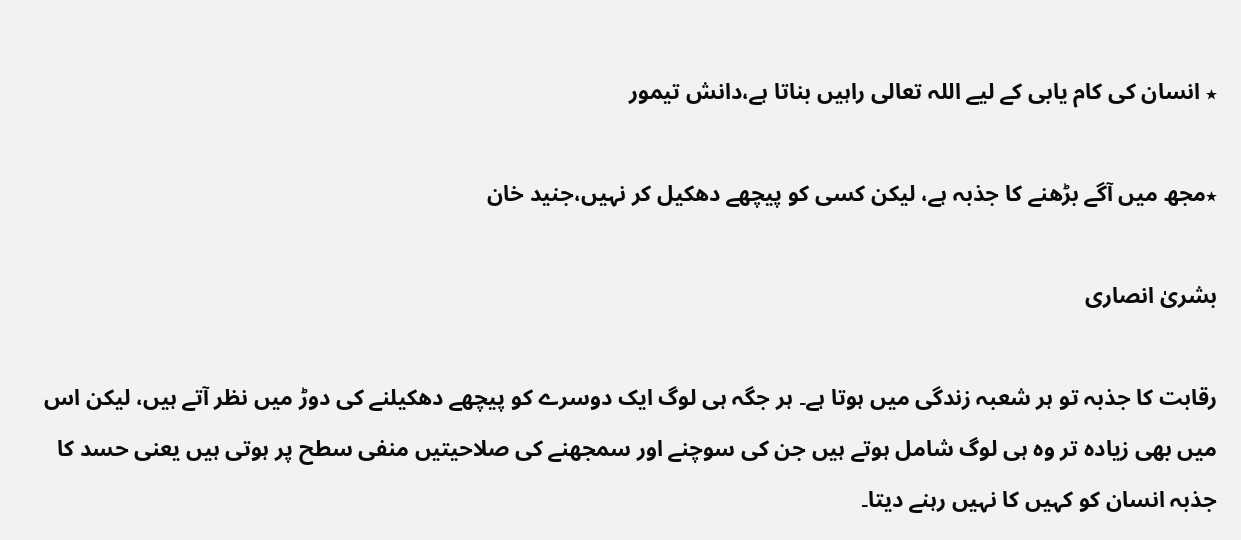٭ انسان کی کام یابی کے لیے اللہ تعالی راہیں بناتا ہے،دانش تیمور

٭مجھ میں آگے بڑھنے کا جذبہ ہے، لیکن کسی کو پیچھے دھکیل کر نہیں،جنید خان

بشریٰ انصاری

رقابت کا جذبہ تو ہر شعبہ زندگی میں ہوتا ہے۔ ہر جگہ ہی لوگ ایک دوسرے کو پیچھے دھکیلنے کی دوڑ میں نظر آتے ہیں، لیکن اس میں بھی زیادہ تر وہ ہی لوگ شامل ہوتے ہیں جن کی سوچنے اور سمجھنے کی صلاحیتیں منفی سطح پر ہوتی ہیں یعنی حسد کا جذبہ انسان کو کہیں کا نہیں رہنے دیتا۔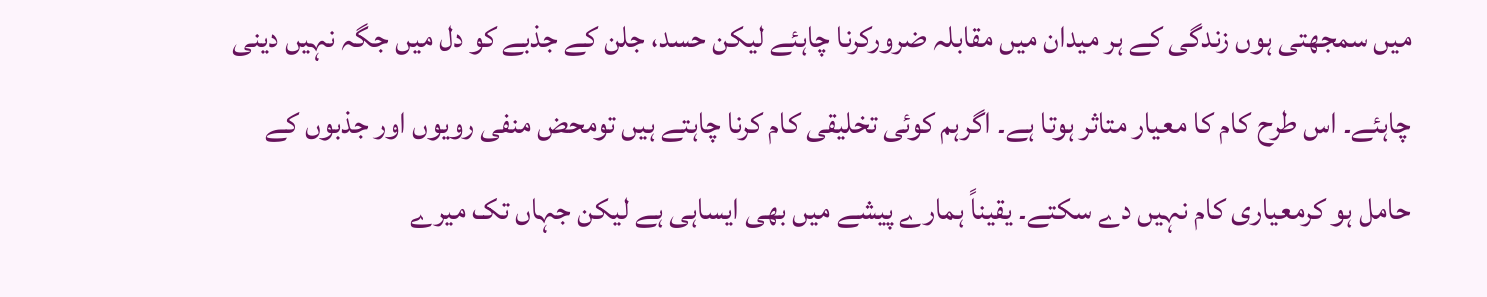میں سمجھتی ہوں زندگی کے ہر میدان میں مقابلہ ضرورکرنا چاہئے لیکن حسد، جلن کے جذبے کو دل میں جگہ نہیں دینی چاہئے۔ اس طرح کام کا معیار متاثر ہوتا ہے۔ اگرہم کوئی تخلیقی کام کرنا چاہتے ہیں تومحض منفی رویوں اور جذبوں کے حامل ہو کرمعیاری کام نہیں دے سکتے۔ یقیناً ہمارے پیشے میں بھی ایساہی ہے لیکن جہاں تک میرے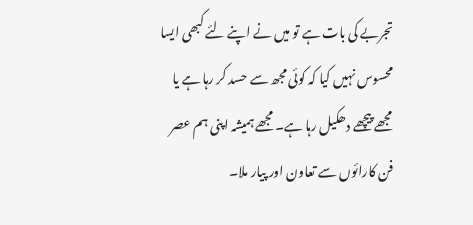تجربے کی بات ہے تو میں نے اپنے لئے کبھی ایسا محسوس نہیں کیا کہ کوئی مجھ سے حسد کر رہا ہے یا مجھے پیچھے دھکیل رہا ہے۔ مجھے ہمیشہ اپنی ہم عصر فن کارائوں سے تعاون اور پیار ملا۔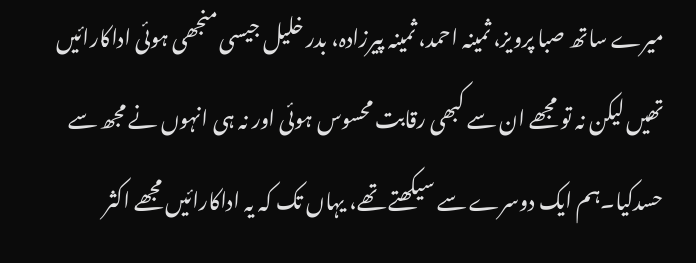میرے ساتھ صبا پرویز، ثمینہ احمد، ثمینہ پیرزادہ، بدر خلیل جیسی منجھی ہوئی اداکارائیں تھیں لیکن نہ تو مجھے ان سے کبھی رقابت محسوس ہوئی اور نہ ہی انہوں نے مجھ سے حسدکیا۔ہم ایک دوسرے سے سیکھتے تھے، یہاں تک کہ یہ اداکارائیں مجھے اکثر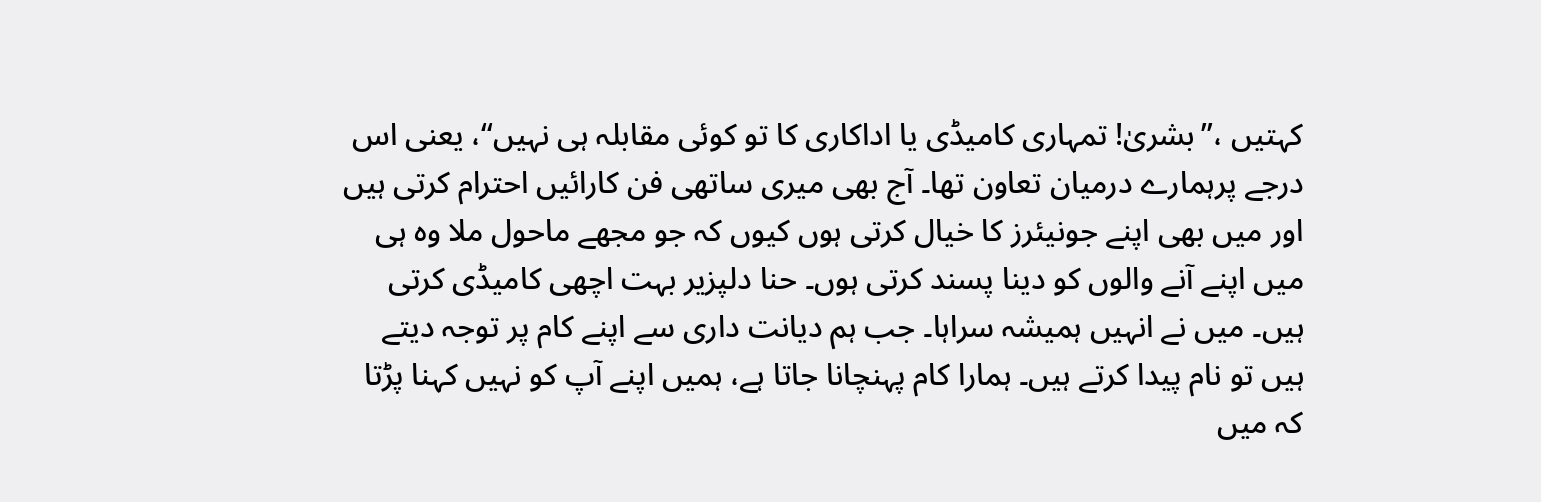کہتیں ،’’بشریٰ! تمہاری کامیڈی یا اداکاری کا تو کوئی مقابلہ ہی نہیں‘‘، یعنی اس درجے پرہمارے درمیان تعاون تھا۔ آج بھی میری ساتھی فن کارائیں احترام کرتی ہیں اور میں بھی اپنے جونیئرز کا خیال کرتی ہوں کیوں کہ جو مجھے ماحول ملا وہ ہی میں اپنے آنے والوں کو دینا پسند کرتی ہوں۔ حنا دلپزیر بہت اچھی کامیڈی کرتی ہیں۔ میں نے انہیں ہمیشہ سراہا۔ جب ہم دیانت داری سے اپنے کام پر توجہ دیتے ہیں تو نام پیدا کرتے ہیں۔ ہمارا کام پہنچانا جاتا ہے، ہمیں اپنے آپ کو نہیں کہنا پڑتا کہ میں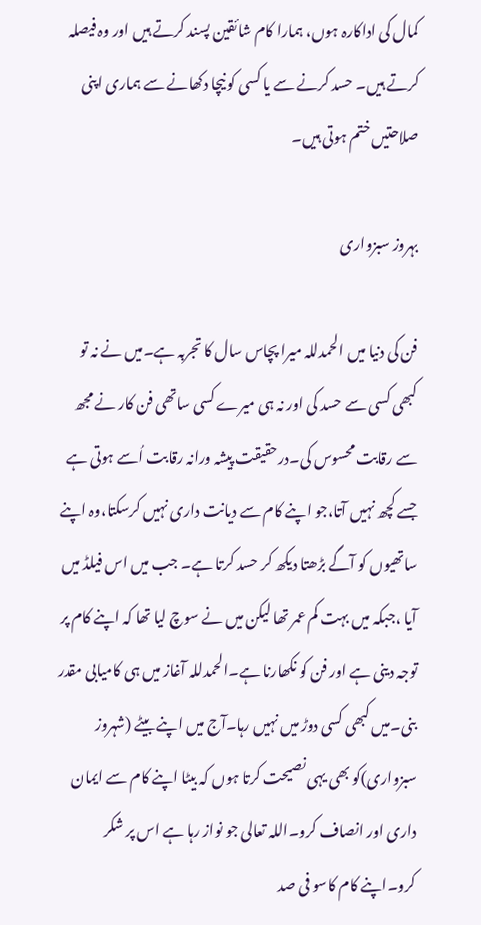کمال کی اداکارہ ہوں، ہمارا کام شائقین پسند کرتے ہیں اور وہ فیصلہ کرتے ہیں۔ حسد کرنے سے یا کسی کو نیچا دکھانے سے ہماری اپنی صلاحتیں ختم ہوتی ہیں۔

بہروز سبزواری

فن کی دنیا میں الحمدللہ میرا پچاس سال کا تجربہ ہے۔میں نے نہ تو کبھی کسی سے حسد کی اور نہ ہی میرے کسی ساتھی فن کار نے مجھ سے رقابت محسوس کی۔درحقیقت پیشہ ورانہ رقابت اُسے ہوتی ہے جسے کچھ نہیں آتا،جو اپنے کام سے دیانت داری نہیں کرسکتا،وہ اپنے ساتھیوں کو آگے بڑھتا دیکھ کر حسد کرتا ہے۔ جب میں اس فیلڈ میں آیا ،جبکہ میں بہت کم عمر تھا لیکن میں نے سوچ لیا تھا کہ اپنے کام پر توجہ دینی ہے اور فن کو نکھارنا ہے۔الحمدللہ آغاز میں ہی کامیابی مقدر بنی۔میں کبھی کسی دوڑ میں نہیں رہا۔آج میں اپنے بیٹے (شہروز سبزواری)کو بھی یہی نصیحت کرتا ہوں کہ بیٹا اپنے کام سے ایمان داری اور انصاف کرو۔اللہ تعالی جو نواز رہا ہے اس پر شکر کرو۔اپنے کام کاسو فی صد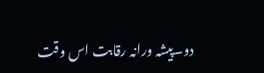دو۔پیشہ ورانہ رقابت اس وقت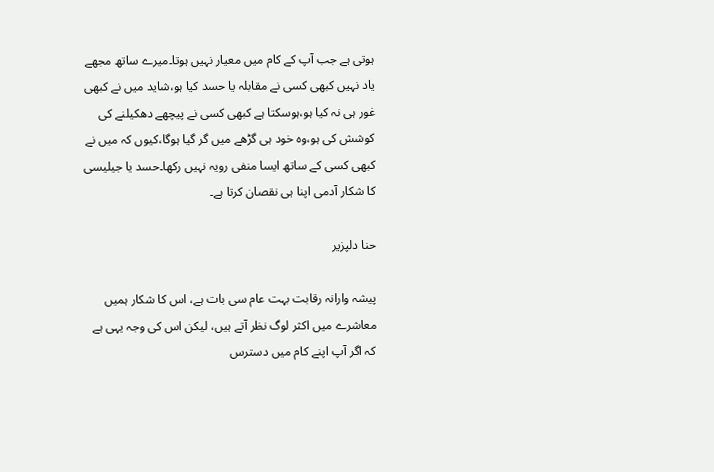ہوتی ہے جب آپ کے کام میں معیار نہیں ہوتا۔میرے ساتھ مجھے یاد نہیں کبھی کسی نے مقابلہ یا حسد کیا ہو،شاید میں نے کبھی غور ہی نہ کیا ہو،ہوسکتا ہے کبھی کسی نے پیچھے دھکیلنے کی کوشش کی ہو،وہ خود ہی گڑھے میں گر گیا ہوگا،کیوں کہ میں نے کبھی کسی کے ساتھ ایسا منفی رویہ نہیں رکھا۔حسد یا جیلیسی کا شکار آدمی اپنا ہی نقصان کرتا ہے۔

حنا دلپزیر

پیشہ وارانہ رقابت بہت عام سی بات ہے، اس کا شکار ہمیں معاشرے میں اکثر لوگ نظر آتے ہیں، لیکن اس کی وجہ یہی ہے کہ اگر آپ اپنے کام میں دسترس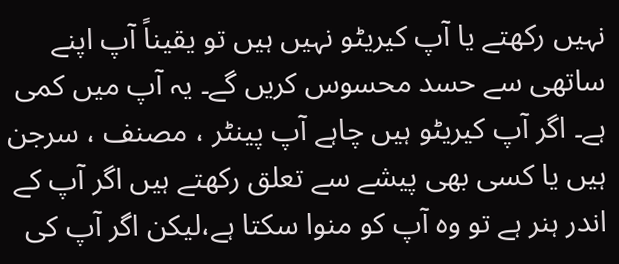نہیں رکھتے یا آپ کیریٹو نہیں ہیں تو یقیناً آپ اپنے ساتھی سے حسد محسوس کریں گے۔ یہ آپ میں کمی ہے۔ اگر آپ کیریٹو ہیں چاہے آپ پینٹر ، مصنف ، سرجن ہیں یا کسی بھی پیشے سے تعلق رکھتے ہیں اگر آپ کے اندر ہنر ہے تو وہ آپ کو منوا سکتا ہے،لیکن اگر آپ کی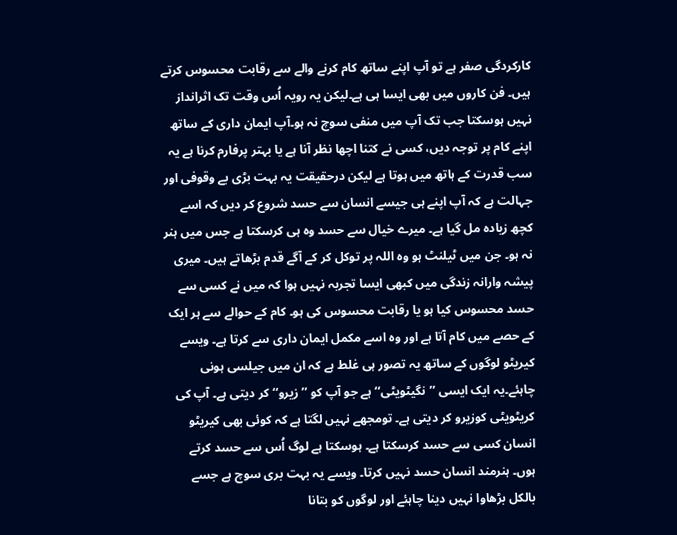کارکردگی صفر ہے تو آپ اپنے ساتھ کام کرنے والے سے رقابت محسوس کرتے ہیں۔ فن کاروں میں بھی ایسا ہی ہے۔لیکن یہ رویہ اُس وقت تک اثرانداز نہیں ہوسکتا جب تک آپ میں منفی سوچ نہ ہو۔آپ ایمان داری کے ساتھ اپنے کام پر توجہ دیں، کسی نے کتنا اچھا نظر آنا ہے یا بہتر پرفارم کرنا ہے یہ سب قدرت کے ہاتھ میں ہوتا ہے لیکن درحقیقت یہ بہت بڑی بے وقوفی اور جہالت ہے کہ آپ اپنے ہی جیسے انسان سے حسد شروع کر دیں کہ اسے کچھ زیادہ مل گیا ہے۔ میرے خیال سے حسد وہ ہی کرسکتا ہے جس میں ہنر نہ ہو۔ جن میں ٹیلنٹ ہو وہ اللہ پر توکل کر کے آگے قدم بڑھاتے ہیں۔ میری پیشہ وارانہ زندگی میں کبھی ایسا تجربہ نہیں ہوا کہ میں نے کسی سے حسد محسوس کیا ہو یا رقابت محسوس کی ہو۔ کام کے حوالے سے ہر ایک کے حصے میں کام آتا ہے اور وہ اسے مکمل ایمان داری سے کرتا ہے۔ ویسے کیریٹو لوگوں کے ساتھ یہ تصور ہی غلط ہے کہ ان میں جیلسی ہونی چاہئے۔یہ ایک ایسی ’’نگیٹویٹی‘‘ ہے جو آپ کو ’’زیرو‘‘ کر دیتی ہے۔ آپ کی کریٹویٹی کوزیرو کر دیتی ہے۔ تومجھے نہیں لگتا ہے کہ کوئی بھی کیریٹو انسان کسی سے حسد کرسکتا ہے۔ ہوسکتا ہے لوگ اُس سے حسد کرتے ہوں۔ ہنرمند انسان حسد نہیں کرتا۔ ویسے یہ بہت بری سوچ ہے جسے بالکل بڑھاوا نہیں دینا چاہئے اور لوگوں کو بتانا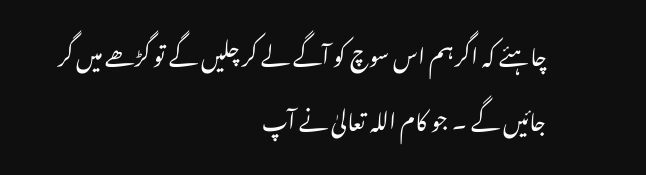چاہئے کہ اگر ہم اس سوچ کو آگے لے کر چلیں گے تو گڑھے میں گر جائیں گے ۔ جو کام اللہ تعالیٰ نے آپ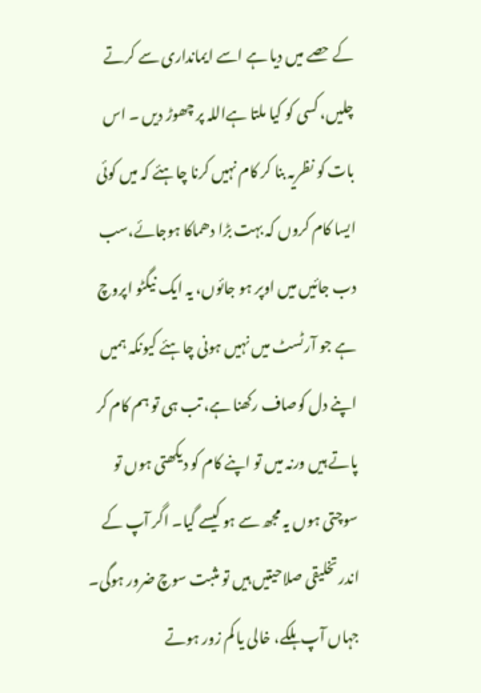کے حصے میں دیا ہے اسے ایمانداری سے کرتے چلیں، کسی کو کیا ملتا ہےاللہ پر چھوڑ دیں ۔ اس بات کو نظریہ بنا کر کام نہیں کرنا چاہئے کہ میں کوئی ایسا کام کروں کہ بہت بڑا دھماکا ہوجائے،سب دب جائیں میں اوپر ہو جائوں، یہ ایک نیگٹو اپروچ ہے جو آرٹسٹ میں نہیں ہونی چاہئے کیونکہ ہمیں اپنے دل کوصاف رکھنا ہے، تب ہی تو ہم کام کر پاتے ہیں ورنہ میں تو اپنے کام کو دیکھتی ہوں تو سوچتی ہوں یہ مجھ سے ہو کیسے گیا۔ اگر آپ کے اندر تخلیقی صلاحیتیں ہیں تو مثبت سوچ ضرور ہوگی۔ جہاں آپ ہلکے، خالی یا کم زور ہوتے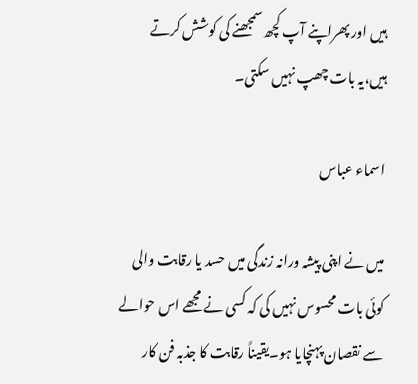ہیں اور پھراپنے آپ کچھ سمجھنے کی کوشش کرتے ہیں،یہ بات چھپ نہیں سکتی۔

اسماء عباس

میں نے اپنی پیشہ ورانہ زندگی میں حسد یا رقابت والی کوئی بات محسوس نہیں کی کہ کسی نے مجھے اس حوالے سے نقصان پہنچایا ہو۔یقیناً رقابت کا جذبہ فن کار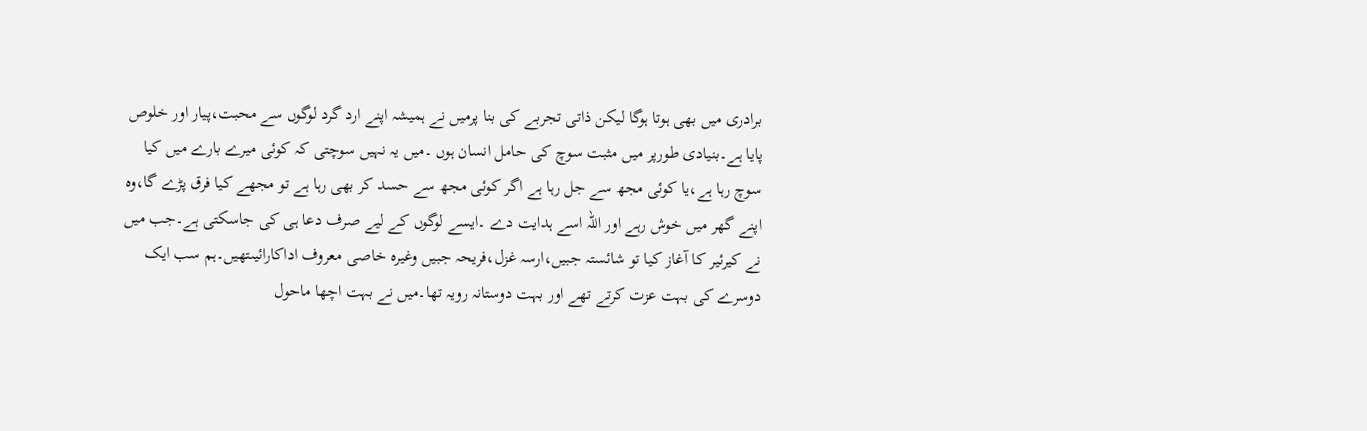برادری میں بھی ہوتا ہوگا لیکن ذاتی تجربے کی بنا پرمیں نے ہمیشہ اپنے ارد گرد لوگوں سے محبت،پیار اور خلوص پایا ہے۔بنیادی طورپر میں مثبت سوچ کی حامل انسان ہوں ۔میں یہ نہیں سوچتی کہ کوئی میرے بارے میں کیا سوچ رہا ہے،یا کوئی مجھ سے جل رہا ہے اگر کوئی مجھ سے حسد کر بھی رہا ہے تو مجھے کیا فرق پڑے گا،وہ اپنے گھر میں خوش رہے اور اللہ اسے ہدایت دے ۔ایسے لوگوں کے لیے صرف دعا ہی کی جاسکتی ہے۔جب میں نے کیرئیر کا آغاز کیا تو شائستہ جبیں،ارسہ غزل،فریحہ جبیں وغیرہ خاصی معروف اداکارائیںتھیں۔ہم سب ایک دوسرے کی بہت عزت کرتے تھے اور بہت دوستانہ رویہ تھا۔میں نے بہت اچھا ماحول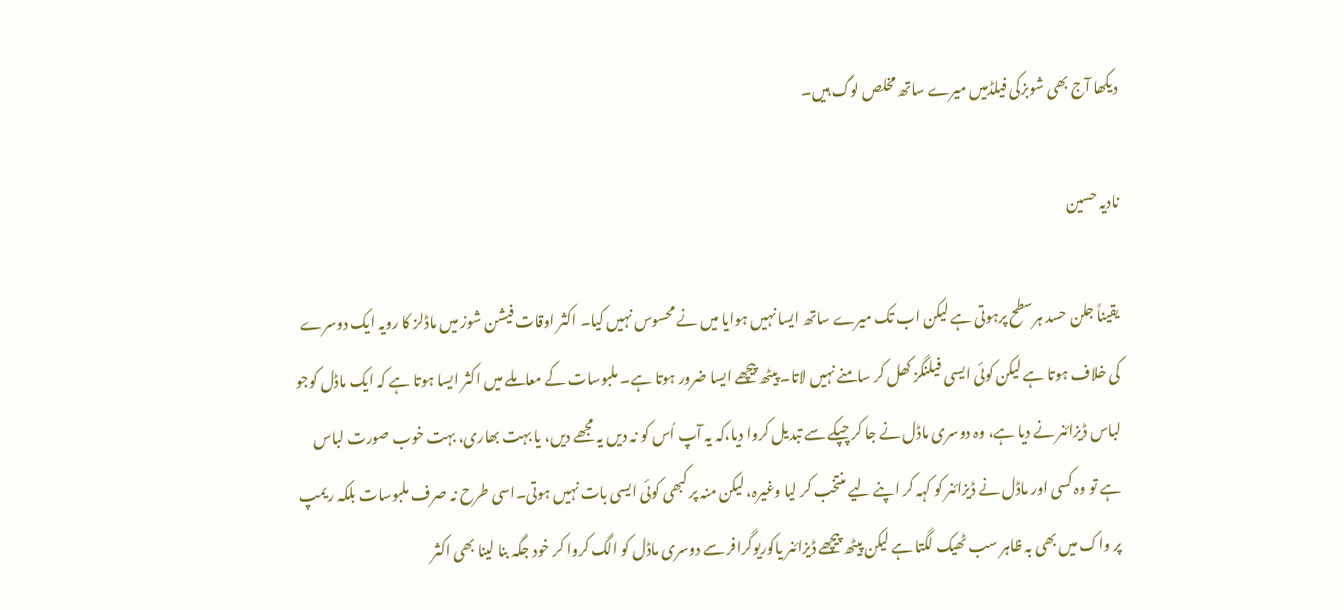دیکھا آج بھی شوبزکی فیلڈمیں میرے ساتھ مخلص لوگ ہیں۔

نادیہ حسین

یقیناً جلن حسد ہرسطح پرہوتی ہے لیکن اب تک میرے ساتھ ایسا نہیں ہوایا میں نے محسوس نہیں کیا۔ اکثر اوقات فیشن شوز میں ماڈلز کا رویہ ایک دوسرے کی خلاف ہوتا ہے لیکن کوئی ایسی فیلنگز کھل کر سامنے نہیں لاتا۔ پیٹھ پیچھے ایسا ضرور ہوتا ہے۔ ملبوسات کے معاملے میں اکثر ایسا ہوتا ہے کہ ایک ماڈل کوجو لباس ڈیزائنر نے دیا ہے، وہ دوسری ماڈل نے جا کر چپکے سے تبدیل کروا دیا،کہ یہ آپ اُس کو نہ دیں یہ مجھے دیں، یا بہت بھاری، بہت خوب صورت لباس ہے تو وہ کسی اور ماڈل نے ڈیزائنر کو کہہ کر اپنے لیے منتخب کر لیا وغیرہ، لیکن منہ پر کبھی کوئی ایسی بات نہیں ہوتی۔اسی طرح نہ صرف ملبوسات بلکہ ریمپ پر واک میں بھی بہ ظاہر سب ٹھیک لگتا ہے لیکن پیٹھ پیچھے ڈیزائنر یاکوریوگرافر سے دوسری ماڈل کو الگ کروا کر خود جگہ بنا لینا بھی اکثر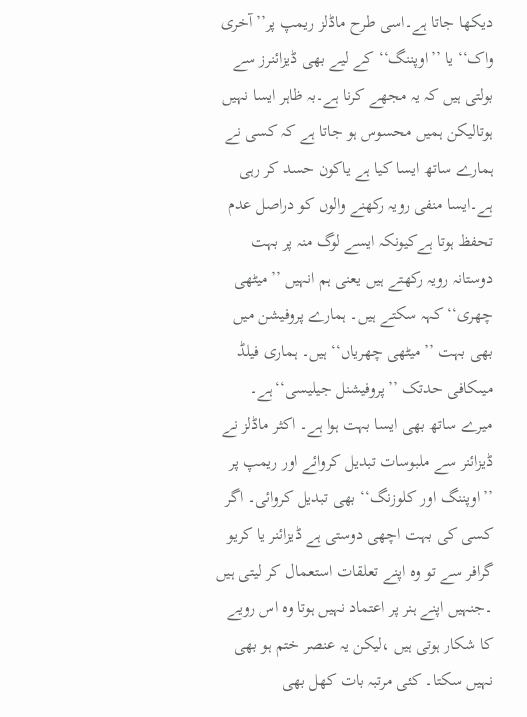دیکھا جاتا ہے۔اسی طرح ماڈلز ریمپ پر’’آخری واک‘‘ یا ’’اوپننگ‘‘کے لیے بھی ڈیزائنرز سے بولتی ہیں کہ یہ مجھے کرنا ہے۔بہ ظاہر ایسا نہیں ہوتالیکن ہمیں محسوس ہو جاتا ہے کہ کسی نے ہمارے ساتھ ایسا کیا ہے یاکون حسد کر رہی ہے۔ایسا منفی رویہ رکھنے والوں کو دراصل عدم تحفظ ہوتا ہےکیونکہ ایسے لوگ منہ پر بہت دوستانہ رویہ رکھتے ہیں یعنی ہم انہیں ’’میٹھی چھری‘‘ کہہ سکتے ہیں۔ ہمارے پروفیشن میں بھی بہت ’’میٹھی چھریاں‘‘ ہیں۔ ہماری فیلڈ میںکافی حدتک ’’پروفیشنل جیلیسی‘‘ہے۔ میرے ساتھ بھی ایسا بہت ہوا ہے۔ اکثر ماڈلز نے ڈیزائنر سے ملبوسات تبدیل کروائے اور ریمپ پر ’’اوپننگ اور کلوزنگ‘‘ بھی تبدیل کروائی۔ اگر کسی کی بہت اچھی دوستی ہے ڈیزائنر یا کریو گرافر سے تو وہ اپنے تعلقات استعمال کر لیتی ہیں ۔جنہیں اپنے ہنر پر اعتماد نہیں ہوتا وہ اس رویے کا شکار ہوتی ہیں ،لیکن یہ عنصر ختم ہو بھی نہیں سکتا۔ کئی مرتبہ بات کھل بھی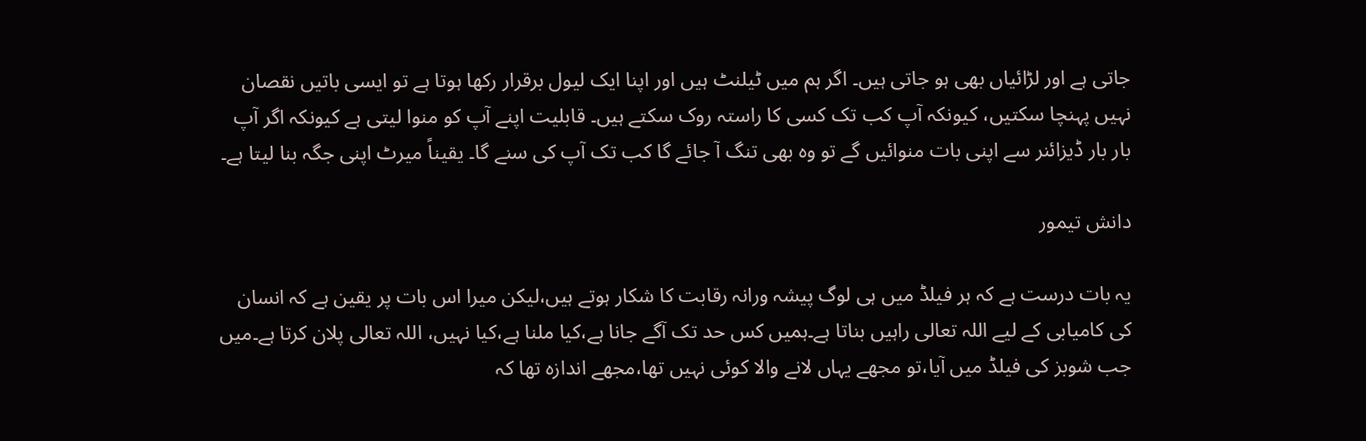جاتی ہے اور لڑائیاں بھی ہو جاتی ہیں۔ اگر ہم میں ٹیلنٹ ہیں اور اپنا ایک لیول برقرار رکھا ہوتا ہے تو ایسی باتیں نقصان نہیں پہنچا سکتیں، کیونکہ آپ کب تک کسی کا راستہ روک سکتے ہیں۔ قابلیت اپنے آپ کو منوا لیتی ہے کیونکہ اگر آپ بار بار ڈیزائنر سے اپنی بات منوائیں گے تو وہ بھی تنگ آ جائے گا کب تک آپ کی سنے گا۔ یقیناً میرٹ اپنی جگہ بنا لیتا ہے۔

دانش تیمور

یہ بات درست ہے کہ ہر فیلڈ میں ہی لوگ پیشہ ورانہ رقابت کا شکار ہوتے ہیں،لیکن میرا اس بات پر یقین ہے کہ انسان کی کامیابی کے لیے اللہ تعالی راہیں بناتا ہے۔ہمیں کس حد تک آگے جانا ہے،کیا ملنا ہے،کیا نہیں، اللہ تعالی پلان کرتا ہے۔میں جب شوبز کی فیلڈ میں آیا،تو مجھے یہاں لانے والا کوئی نہیں تھا،مجھے اندازہ تھا کہ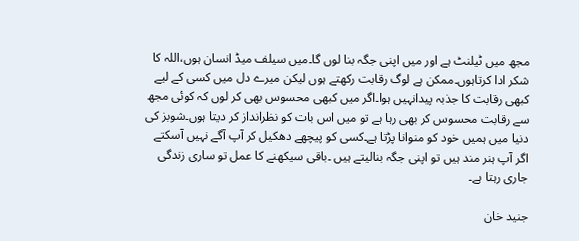مجھ میں ٹیلنٹ ہے اور میں اپنی جگہ بنا لوں گا۔میں سیلف میڈ انسان ہوں،اللہ کا شکر ادا کرتاہوں۔ممکن ہے لوگ رقابت رکھتے ہوں لیکن میرے دل میں کسی کے لیے کبھی رقابت کا جذبہ پیدانہیں ہوا۔اگر میں کبھی محسوس بھی کر لوں کہ کوئی مجھ سے رقابت محسوس کر بھی رہا ہے تو میں اس بات کو نظرانداز کر دیتا ہوں۔شوبز کی دنیا میں ہمیں خود کو منوانا پڑتا ہے۔کسی کو پیچھے دھکیل کر آپ آگے نہیں آسکتے اگر آپ ہنر مند ہیں تو اپنی جگہ بنالیتے ہیں ۔باقی سیکھنے کا عمل تو ساری زندگی جاری رہتا ہے۔

جنید خان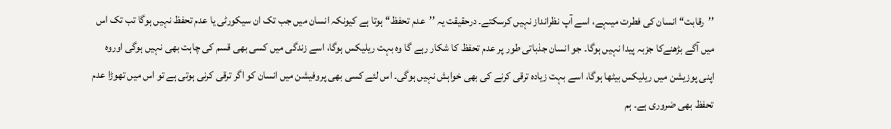’’رقابت‘‘ انسان کی فطرت میںہے، اسے آپ نظرانداز نہیں کرسکتے۔ درحقیقت یہ ’’عدم تحفظ‘‘ ہوتا ہے کیونکہ انسان میں جب تک ان سیکورٹی یا عدم تحفظ نہیں ہوگا تب تک اس میں آگے بڑھنےکا جزبہ پیدا نہیں ہوگا۔ جو انسان جذباتی طور پر عدم تحفظ کا شکار رہے گا وہ بہت ریلیکس ہوگا، اسے زندگی میں کسی بھی قسم کی چاہت بھی نہیں ہوگی اوروہ اپنی پوزیشن میں ریلیکس بیٹھا ہوگا، اسے بہت زیادہ ترقی کرنے کی بھی خواہش نہیں ہوگی۔ اس لئے کسی بھی پروفیشن میں انسان کو اگر ترقی کرنی ہوتی ہے تو اس میں تھوڑا عدم تحفظ بھی ضروری ہے۔ ہم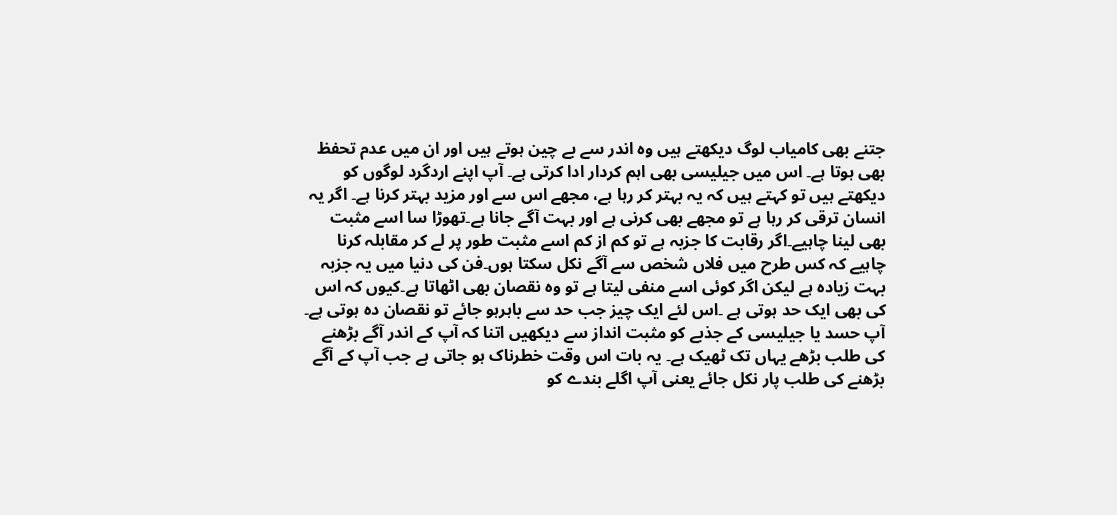جتنے بھی کامیاب لوگ دیکھتے ہیں وہ اندر سے بے چین ہوتے ہیں اور ان میں عدم تحفظ بھی ہوتا ہے۔ اس میں جیلیسی بھی اہم کردار ادا کرتی ہے۔ آپ اپنے اردگرد لوگوں کو دیکھتے ہیں تو کہتے ہیں کہ یہ بہتر کر رہا ہے، مجھے اس سے اور مزید بہتر کرنا ہے۔ اگر یہ انسان ترقی کر رہا ہے تو مجھے بھی کرنی ہے اور بہت آگے جانا ہے۔تھوڑا سا اسے مثبت بھی لینا چاہیے۔اگر رقابت کا جزبہ ہے تو کم از کم اسے مثبت طور پر لے کر مقابلہ کرنا چاہیے کہ کس طرح میں فلاں شخص سے آگے نکل سکتا ہوں۔فن کی دنیا میں یہ جزبہ بہت زیادہ ہے لیکن اگر کوئی اسے منفی لیتا ہے تو وہ نقصان بھی اٹھاتا ہے۔کیوں کہ اس کی بھی ایک حد ہوتی ہے ۔اس لئے ایک چیز جب حد سے باہرہو جائے تو نقصان دہ ہوتی ہے۔ آپ حسد یا جیلیسی کے جذبے کو مثبت انداز سے دیکھیں اتنا کہ آپ کے اندر آگے بڑھنے کی طلب بڑھے یہاں تک ٹھیک ہے۔ یہ بات اس وقت خطرناک ہو جاتی ہے جب آپ کے آگے بڑھنے کی طلب پار نکل جائے یعنی آپ اگلے بندے کو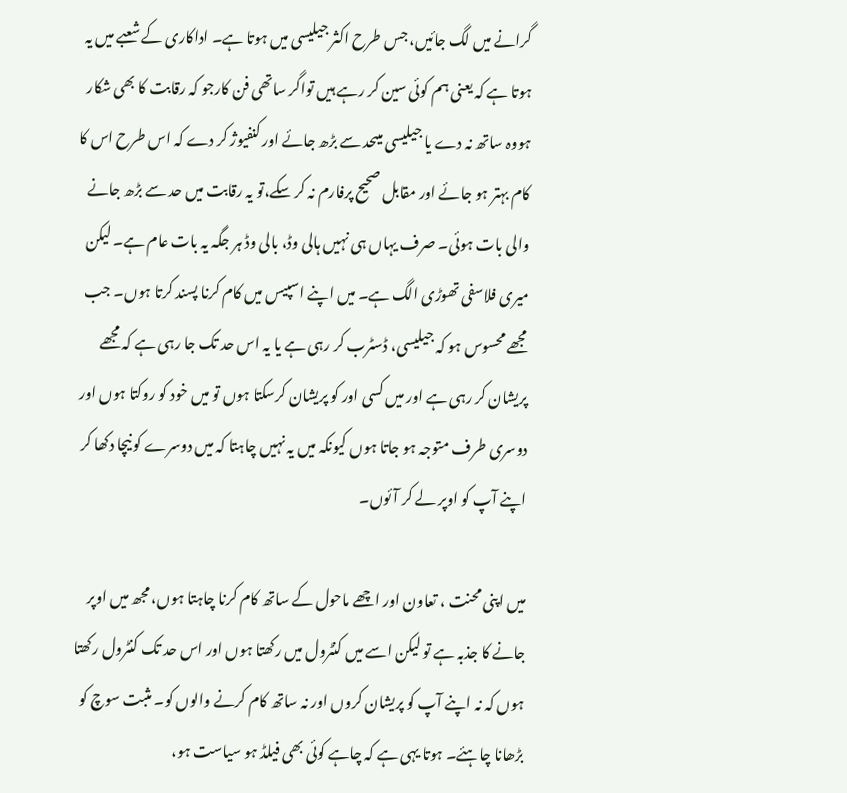گرانے میں لگ جائیں، جس طرح اکثر جیلیسی میں ہوتا ہے۔ اداکاری کے شعبے میں یہ ہوتا ہے کہ یعنی ہم کوئی سین کر رہے ہیں تواگر ساتھی فن کارجو کہ رقابت کا بھی شکار ہووہ ساتھ نہ دے یا جیلیسی میںحد سے بڑھ جائے اور کنفیوژ کر دے کہ اس طرح اس کا کام بہتر ہو جائے اور مقابل صحیح پرفارم نہ کر سکے،تو یہ رقابت میں حد سے بڑھ جانے والی بات ہوئی۔ صرف یہاں ہی نہیں ہالی وڈ، بالی وڈ ہر جگہ یہ بات عام ہے۔ لیکن میری فلاسفی تھوڑی الگ ہے۔ میں اپنے اسپیس میں کام کرنا پسند کرتا ہوں۔ جب مجھے محسوس ہو کہ جیلیسی، ڈسٹرب کر رہی ہے یا یہ اس حد تک جا رہی ہے کہ مجھے پریشان کر رہی ہے اور میں کسی اور کو پریشان کرسکتا ہوں تو میں خود کو روکتا ہوں اور دوسری طرف متوجہ ہو جاتا ہوں کیونکہ میں یہ نہیں چاہتا کہ میں دوسرے کو نیچا دکھا کر اپنے آپ کو اوپر لے کر آئوں۔

میں اپنی محنت ، تعاون اور اچھے ماحول کے ساتھ کام کرنا چاہتا ہوں، مجھ میں اوپر جانے کا جذبہ ہے تو لیکن اسے میں کنٹرول میں رکھتا ہوں اور اس حد تک کنٹرول رکھتا ہوں کہ نہ اپنے آپ کو پریشان کروں اور نہ ساتھ کام کرنے والوں کو۔ مثبت سوچ کو بڑھانا چاہئے۔ ہوتا یہی ہے کہ چاہے کوئی بھی فیلڈ ہو سیاست ہو،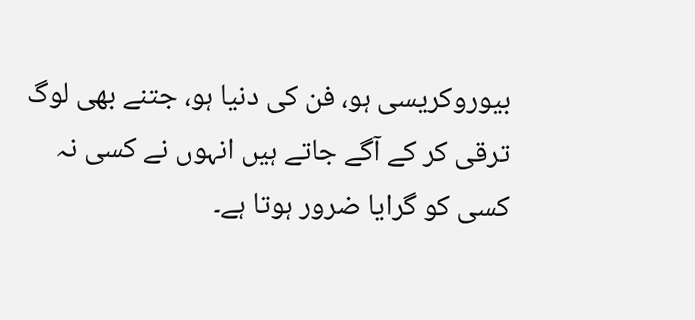بیوروکریسی ہو، فن کی دنیا ہو، جتنے بھی لوگ ترقی کر کے آگے جاتے ہیں انہوں نے کسی نہ کسی کو گرایا ضرور ہوتا ہے۔